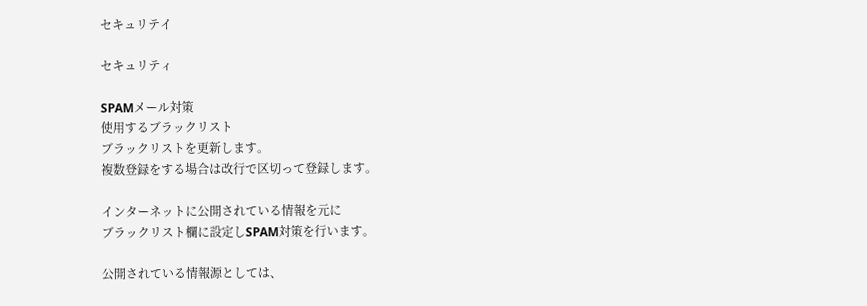セキュリテイ

セキュリティ

SPAMメール対策
使用するブラックリスト
ブラックリストを更新します。
複数登録をする場合は改行で区切って登録します。

インターネットに公開されている情報を元に
ブラックリスト欄に設定しSPAM対策を行います。

公開されている情報源としては、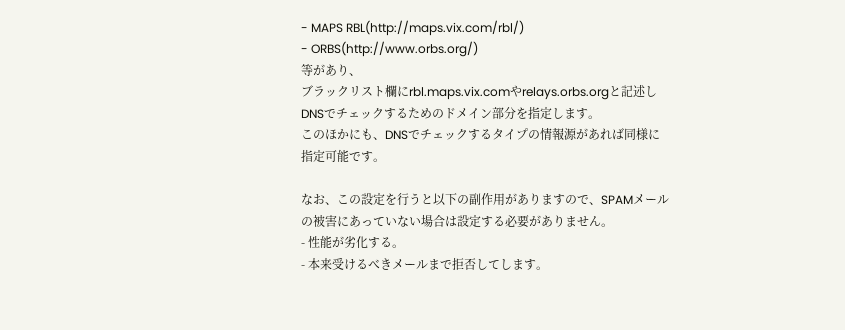- MAPS RBL(http://maps.vix.com/rbl/)
- ORBS(http://www.orbs.org/)
等があり、
ブラックリスト欄にrbl.maps.vix.comやrelays.orbs.orgと記述し
DNSでチェックするためのドメイン部分を指定します。
このほかにも、DNSでチェックするタイプの情報源があれば同様に
指定可能です。

なお、この設定を行うと以下の副作用がありますので、SPAMメール
の被害にあっていない場合は設定する必要がありません。
- 性能が劣化する。
- 本来受けるべきメールまで拒否してします。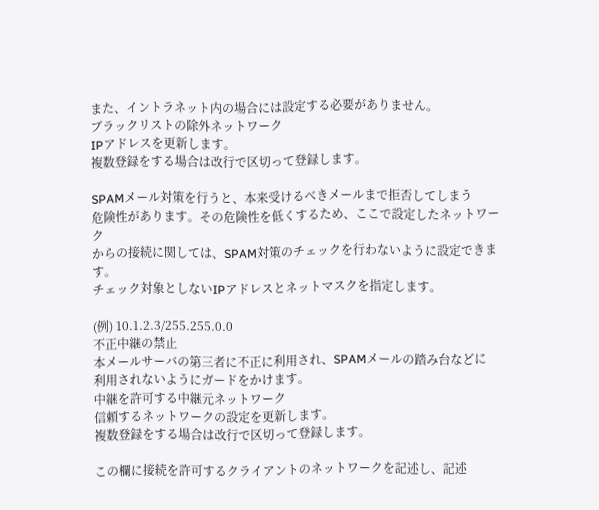また、イントラネット内の場合には設定する必要がありません。
ブラックリストの除外ネットワーク
IPアドレスを更新します。
複数登録をする場合は改行で区切って登録します。

SPAMメール対策を行うと、本来受けるべきメールまで拒否してしまう
危険性があります。その危険性を低くするため、ここで設定したネットワーク
からの接続に関しては、SPAM対策のチェックを行わないように設定できます。
チェック対象としないIPアドレスとネットマスクを指定します。

(例) 10.1.2.3/255.255.0.0
不正中継の禁止
本メールサーバの第三者に不正に利用され、SPAMメールの踏み台などに
利用されないようにガードをかけます。
中継を許可する中継元ネットワーク
信頼するネットワークの設定を更新します。
複数登録をする場合は改行で区切って登録します。

この欄に接続を許可するクライアントのネットワークを記述し、記述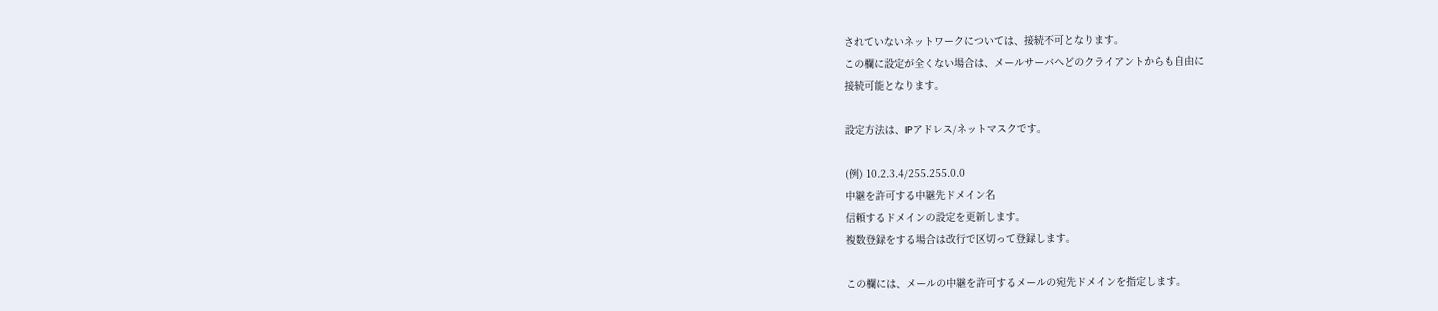されていないネットワークについては、接続不可となります。
この欄に設定が全くない場合は、メールサーバへどのクライアントからも自由に
接続可能となります。

設定方法は、IPアドレス/ネットマスクです。

(例) 10.2.3.4/255.255.0.0
中継を許可する中継先ドメイン名
信頼するドメインの設定を更新します。
複数登録をする場合は改行で区切って登録します。

この欄には、メールの中継を許可するメールの宛先ドメインを指定します。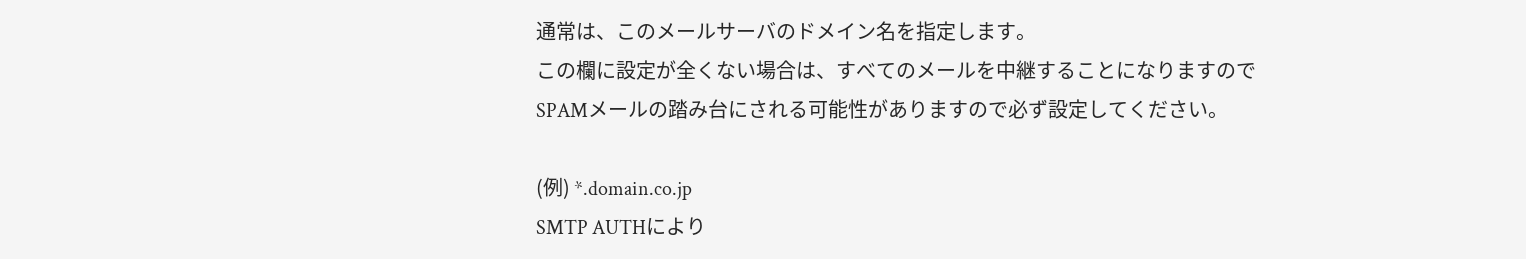通常は、このメールサーバのドメイン名を指定します。
この欄に設定が全くない場合は、すべてのメールを中継することになりますので
SPAMメールの踏み台にされる可能性がありますので必ず設定してください。

(例) *.domain.co.jp
SMTP AUTHにより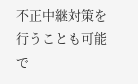不正中継対策を行うことも可能で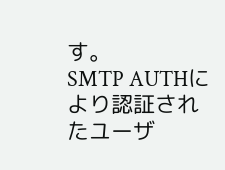す。
SMTP AUTHにより認証されたユーザ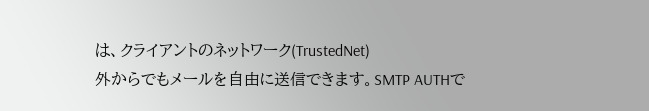は、クライアントのネットワーク(TrustedNet)
外からでもメールを自由に送信できます。SMTP AUTHで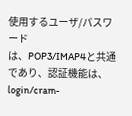使用するユーザ/パスワード
は、POP3/IMAP4と共通であり、認証機能は、login/cram-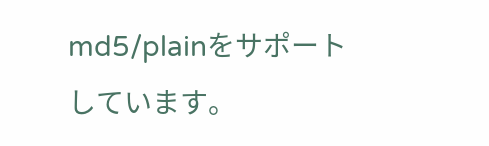md5/plainをサポート
しています。